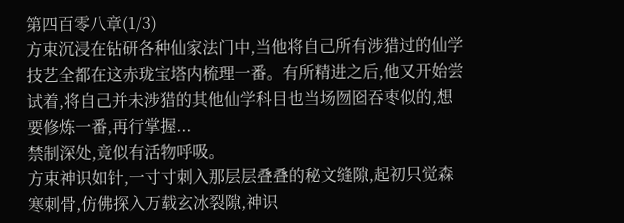第四百零八章(1/3)
方束沉浸在钻研各种仙家法门中,当他将自己所有涉猎过的仙学技艺全都在这赤珑宝塔内梳理一番。有所精进之后,他又开始尝试着,将自己并未涉猎的其他仙学科目也当场囫囵吞枣似的,想要修炼一番,再行掌握...
禁制深处,竟似有活物呼吸。
方束神识如针,一寸寸刺入那层层叠叠的秘文缝隙,起初只觉森寒刺骨,仿佛探入万载玄冰裂隙,神识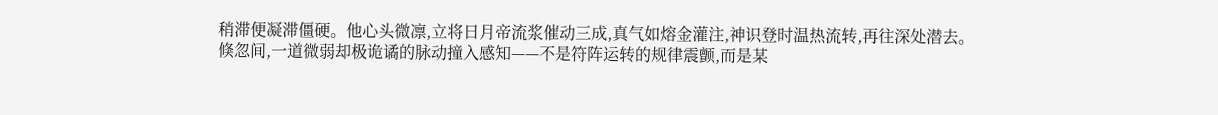稍滞便凝滞僵硬。他心头微凛,立将日月帝流浆催动三成,真气如熔金灌注,神识登时温热流转,再往深处潜去。
倏忽间,一道微弱却极诡谲的脉动撞入感知——不是符阵运转的规律震颤,而是某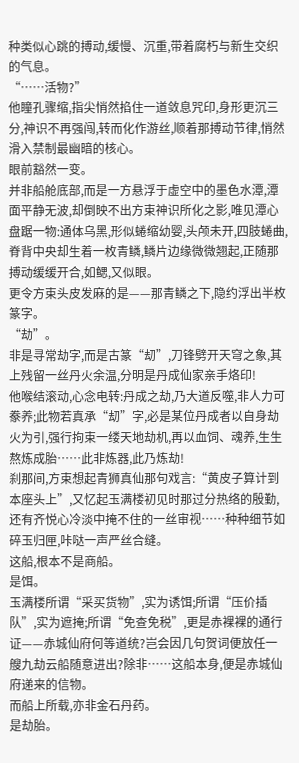种类似心跳的搏动,缓慢、沉重,带着腐朽与新生交织的气息。
“……活物?”
他瞳孔骤缩,指尖悄然掐住一道敛息咒印,身形更沉三分,神识不再强闯,转而化作游丝,顺着那搏动节律,悄然滑入禁制最幽暗的核心。
眼前豁然一变。
并非船舱底部,而是一方悬浮于虚空中的墨色水潭,潭面平静无波,却倒映不出方束神识所化之影,唯见潭心盘踞一物:通体乌黑,形似蜷缩幼婴,头颅未开,四肢蜷曲,脊背中央却生着一枚青鳞,鳞片边缘微微翘起,正随那搏动缓缓开合,如鳃,又似眼。
更令方束头皮发麻的是——那青鳞之下,隐约浮出半枚篆字。
“劫”。
非是寻常劫字,而是古篆“刧”,刀锋劈开天穹之象,其上残留一丝丹火余温,分明是丹成仙家亲手烙印!
他喉结滚动,心念电转:丹成之劫,乃大道反噬,非人力可豢养;此物若真承“刧”字,必是某位丹成者以自身劫火为引,强行拘束一缕天地劫机,再以血饲、魂养,生生熬炼成胎……此非炼器,此乃炼劫!
刹那间,方束想起青狮真仙那句戏言:“黄皮子算计到本座头上”,又忆起玉满楼初见时那过分热络的殷勤,还有齐悦心冷淡中掩不住的一丝审视……种种细节如碎玉归匣,咔哒一声严丝合缝。
这船,根本不是商船。
是饵。
玉满楼所谓“采买货物”,实为诱饵;所谓“压价插队”,实为遮掩;所谓“免查免税”,更是赤裸裸的通行证——赤城仙府何等道统?岂会因几句贺词便放任一艘九劫云船随意进出?除非……这船本身,便是赤城仙府递来的信物。
而船上所载,亦非金石丹药。
是劫胎。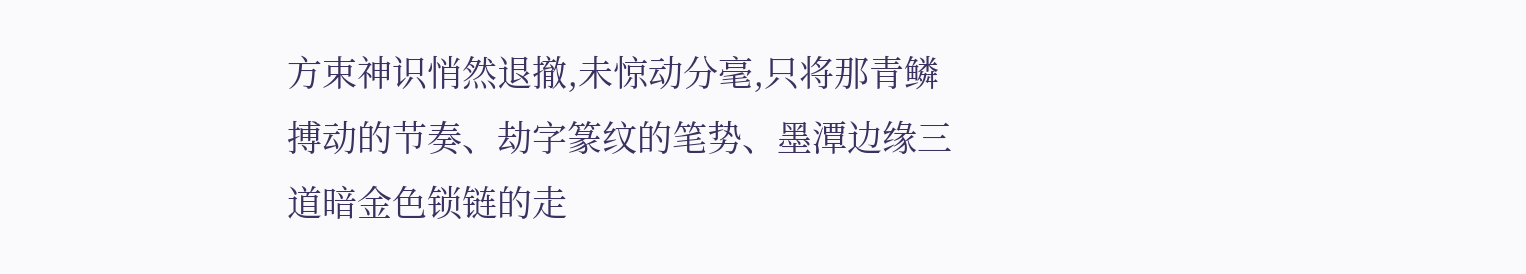方束神识悄然退撤,未惊动分毫,只将那青鳞搏动的节奏、劫字篆纹的笔势、墨潭边缘三道暗金色锁链的走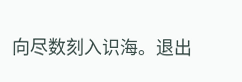向尽数刻入识海。退出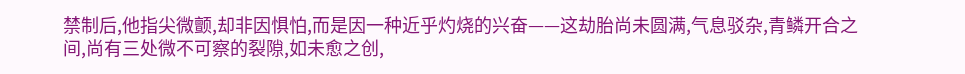禁制后,他指尖微颤,却非因惧怕,而是因一种近乎灼烧的兴奋——这劫胎尚未圆满,气息驳杂,青鳞开合之间,尚有三处微不可察的裂隙,如未愈之创,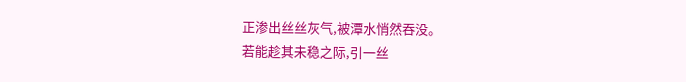正渗出丝丝灰气,被潭水悄然吞没。
若能趁其未稳之际,引一丝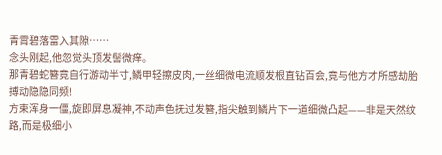青霄碧落雷入其隙……
念头刚起,他忽觉头顶发髻微痒。
那青碧蛇簪竟自行游动半寸,鳞甲轻擦皮肉,一丝细微电流顺发根直钻百会,竟与他方才所感劫胎搏动隐隐同频!
方束浑身一僵,旋即屏息凝神,不动声色抚过发簪,指尖触到鳞片下一道细微凸起——非是天然纹路,而是极细小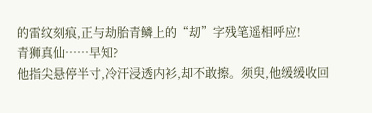的雷纹刻痕,正与劫胎青鳞上的“刧”字残笔遥相呼应!
青狮真仙……早知?
他指尖悬停半寸,冷汗浸透内衫,却不敢擦。须臾,他缓缓收回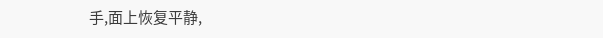手,面上恢复平静,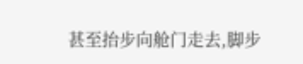甚至抬步向舱门走去,脚步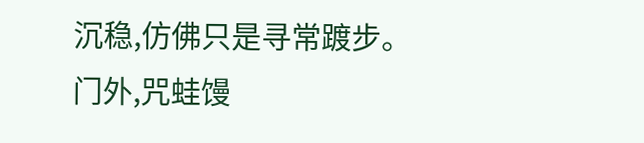沉稳,仿佛只是寻常踱步。
门外,咒蛙馒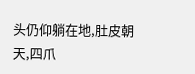头仍仰躺在地,肚皮朝天,四爪